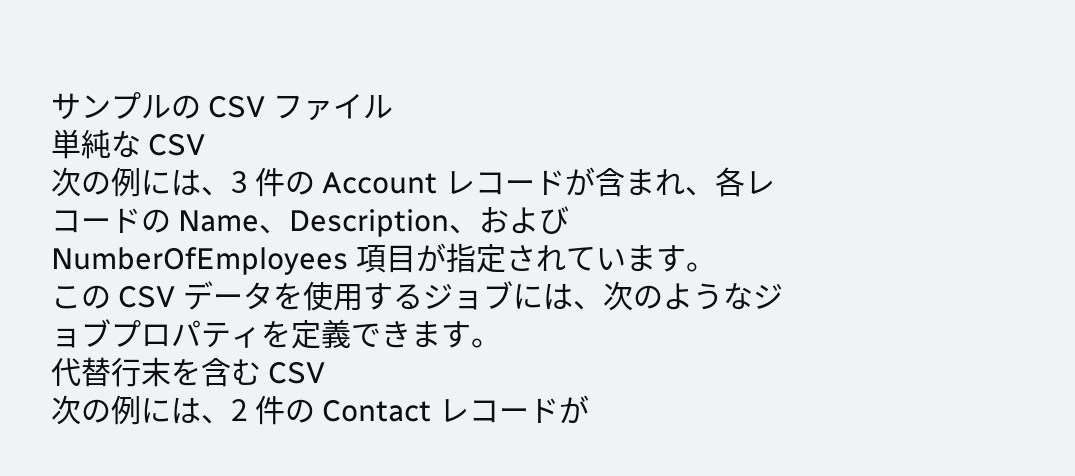サンプルの CSV ファイル
単純な CSV
次の例には、3 件の Account レコードが含まれ、各レコードの Name、Description、および NumberOfEmployees 項目が指定されています。
この CSV データを使用するジョブには、次のようなジョブプロパティを定義できます。
代替行末を含む CSV
次の例には、2 件の Contact レコードが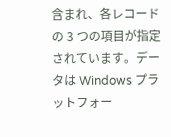含まれ、各レコードの 3 つの項目が指定されています。データは Windows プラットフォー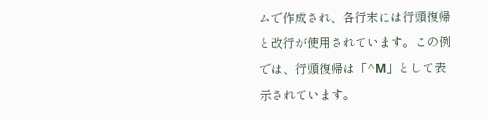ムで作成され、各行末には行頭復帰と改行が使用されています。この例では、行頭復帰は「^M」として表示されています。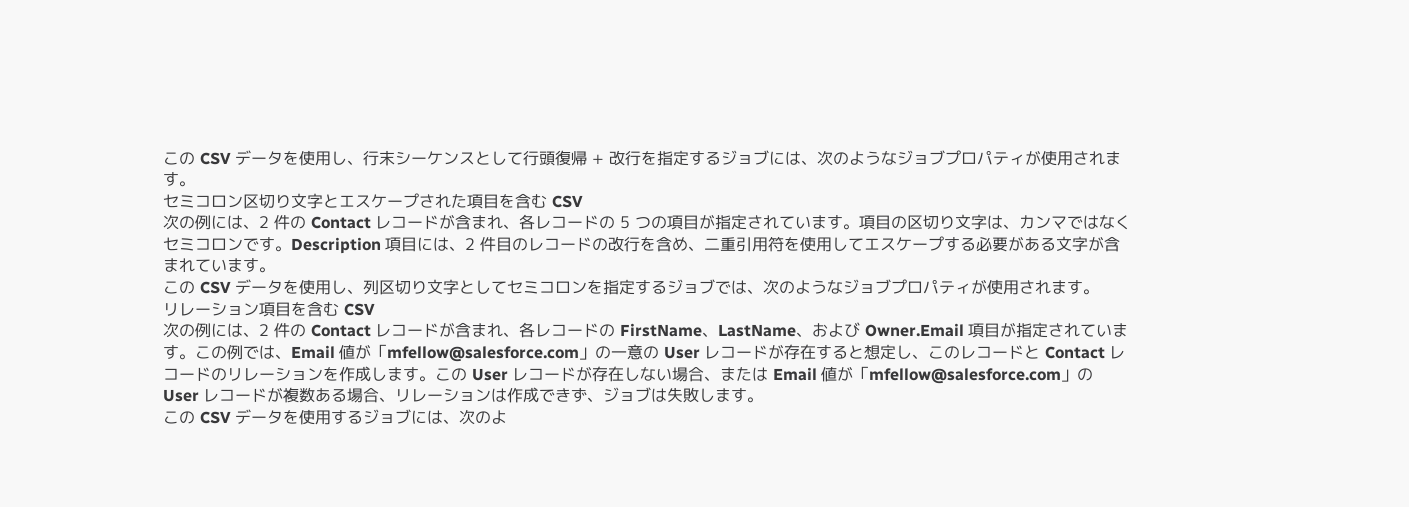この CSV データを使用し、行末シーケンスとして行頭復帰 + 改行を指定するジョブには、次のようなジョブプロパティが使用されます。
セミコロン区切り文字とエスケープされた項目を含む CSV
次の例には、2 件の Contact レコードが含まれ、各レコードの 5 つの項目が指定されています。項目の区切り文字は、カンマではなくセミコロンです。Description 項目には、2 件目のレコードの改行を含め、二重引用符を使用してエスケープする必要がある文字が含まれています。
この CSV データを使用し、列区切り文字としてセミコロンを指定するジョブでは、次のようなジョブプロパティが使用されます。
リレーション項目を含む CSV
次の例には、2 件の Contact レコードが含まれ、各レコードの FirstName、LastName、および Owner.Email 項目が指定されています。この例では、Email 値が「mfellow@salesforce.com」の一意の User レコードが存在すると想定し、このレコードと Contact レコードのリレーションを作成します。この User レコードが存在しない場合、または Email 値が「mfellow@salesforce.com」の User レコードが複数ある場合、リレーションは作成できず、ジョブは失敗します。
この CSV データを使用するジョブには、次のよ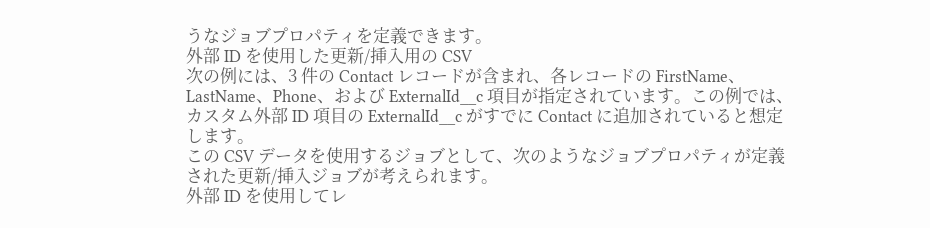うなジョブプロパティを定義できます。
外部 ID を使用した更新/挿入用の CSV
次の例には、3 件の Contact レコードが含まれ、各レコードの FirstName、LastName、Phone、および ExternalId__c 項目が指定されています。この例では、カスタム外部 ID 項目の ExternalId__c がすでに Contact に追加されていると想定します。
この CSV データを使用するジョブとして、次のようなジョブプロパティが定義された更新/挿入ジョブが考えられます。
外部 ID を使用してレ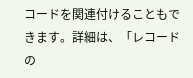コードを関連付けることもできます。詳細は、「レコードの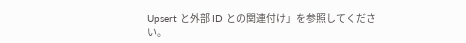Upsert と外部 ID との関連付け」を参照してください。